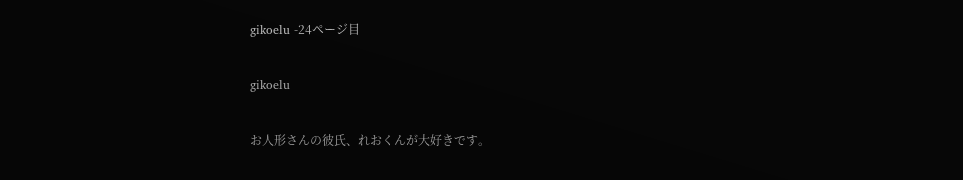gikoelu -24ページ目

gikoelu

お人形さんの彼氏、れおくんが大好きです。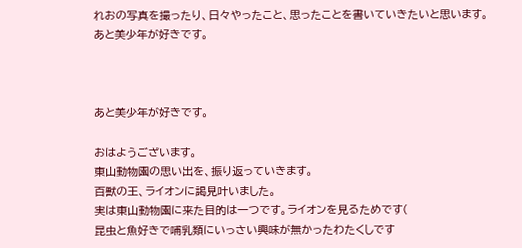れおの写真を撮ったり、日々やったこと、思ったことを書いていきたいと思います。
あと美少年が好きです。



あと美少年が好きです。

おはようございます。
東山動物園の思い出を、振り返っていきます。
百獣の王、ライオンに謁見叶いました。
実は東山動物園に来た目的は一つです。ライオンを見るためです(
昆虫と魚好きで哺乳類にいっさい興味が無かったわたくしです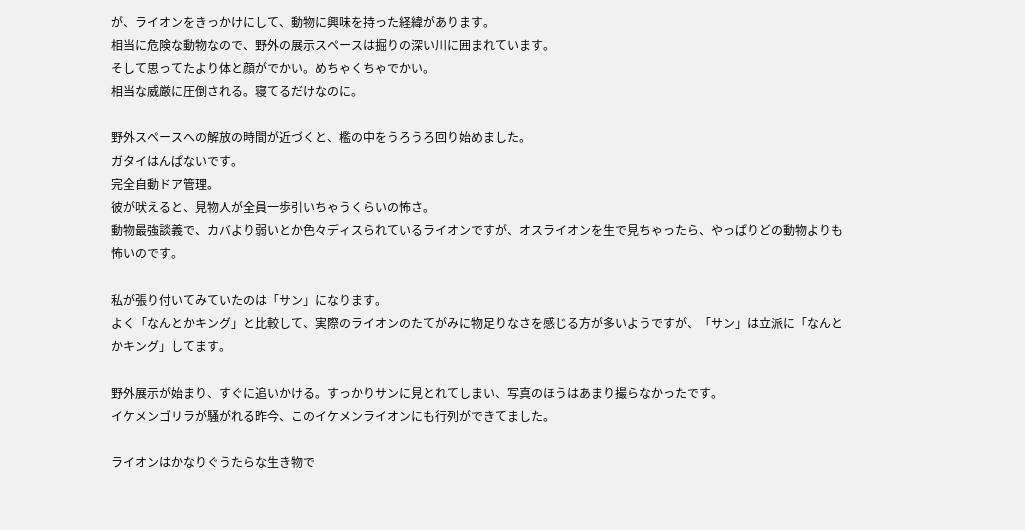が、ライオンをきっかけにして、動物に興味を持った経緯があります。
相当に危険な動物なので、野外の展示スペースは掘りの深い川に囲まれています。
そして思ってたより体と顔がでかい。めちゃくちゃでかい。
相当な威厳に圧倒される。寝てるだけなのに。

野外スペースへの解放の時間が近づくと、檻の中をうろうろ回り始めました。
ガタイはんぱないです。
完全自動ドア管理。
彼が吠えると、見物人が全員一歩引いちゃうくらいの怖さ。
動物最強談義で、カバより弱いとか色々ディスられているライオンですが、オスライオンを生で見ちゃったら、やっぱりどの動物よりも怖いのです。

私が張り付いてみていたのは「サン」になります。
よく「なんとかキング」と比較して、実際のライオンのたてがみに物足りなさを感じる方が多いようですが、「サン」は立派に「なんとかキング」してます。

野外展示が始まり、すぐに追いかける。すっかりサンに見とれてしまい、写真のほうはあまり撮らなかったです。
イケメンゴリラが騒がれる昨今、このイケメンライオンにも行列ができてました。

ライオンはかなりぐうたらな生き物で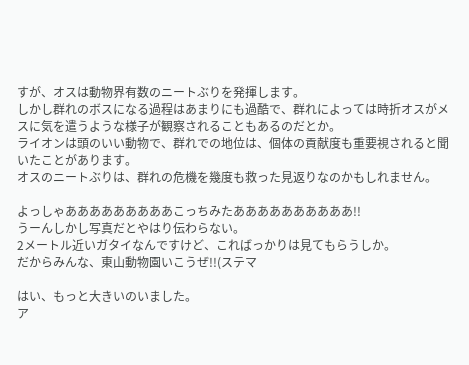すが、オスは動物界有数のニートぶりを発揮します。
しかし群れのボスになる過程はあまりにも過酷で、群れによっては時折オスがメスに気を遣うような様子が観察されることもあるのだとか。
ライオンは頭のいい動物で、群れでの地位は、個体の貢献度も重要視されると聞いたことがあります。
オスのニートぶりは、群れの危機を幾度も救った見返りなのかもしれません。

よっしゃあああああああああこっちみたああああああああああ!!
うーんしかし写真だとやはり伝わらない。
2メートル近いガタイなんですけど、こればっかりは見てもらうしか。
だからみんな、東山動物園いこうぜ!!(ステマ

はい、もっと大きいのいました。
ア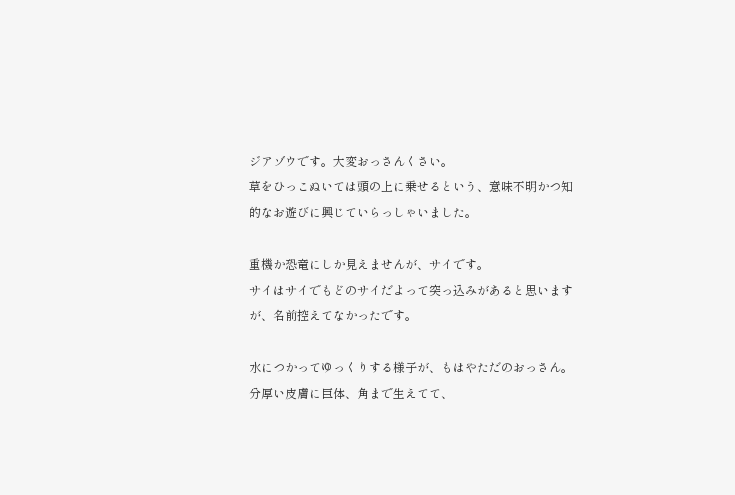ジアゾウです。大変おっさんくさい。
草をひっこぬいては頭の上に乗せるという、意味不明かつ知的なお遊びに興じていらっしゃいました。

重機か恐竜にしか見えませんが、サイです。
サイはサイでもどのサイだよって突っ込みがあると思いますが、名前控えてなかったです。

水につかってゆっくりする様子が、もはやただのおっさん。
分厚い皮膚に巨体、角まで生えてて、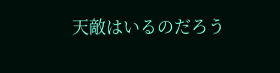天敵はいるのだろう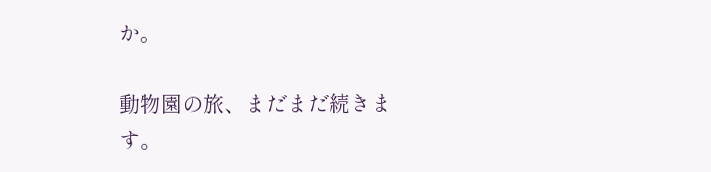か。

動物園の旅、まだまだ続きます。